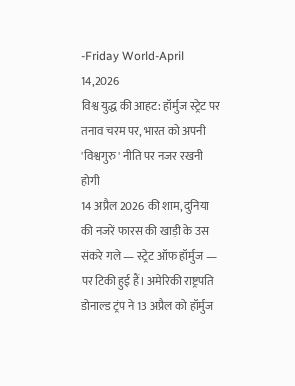-Friday World-April 14,2026
विश्व युद्ध की आहट: हॉर्मुज स्ट्रेट पर तनाव चरम पर, भारत को अपनी 'विश्वगुरु' नीति पर नजर रखनी होगी
14 अप्रैल 2026 की शाम, दुनिया की नजरें फारस की खाड़ी के उस संकरे गले — स्ट्रेट ऑफ हॉर्मुज — पर टिकी हुई हैं। अमेरिकी राष्ट्रपति डोनाल्ड ट्रंप ने 13 अप्रैल को हॉर्मुज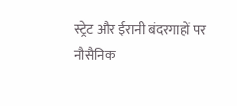स्ट्रेट और ईरानी बंदरगाहों पर नौसैनिक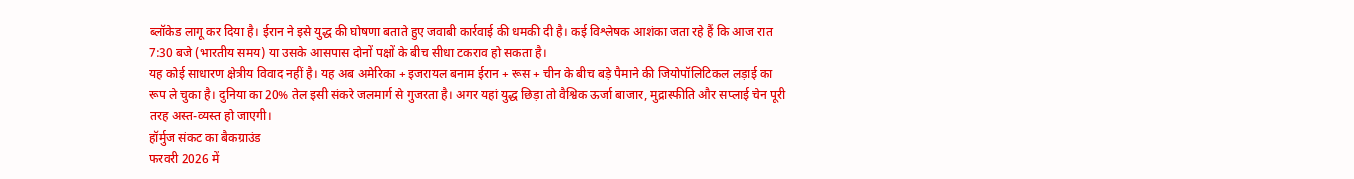ब्लॉकेड लागू कर दिया है। ईरान ने इसे युद्ध की घोषणा बताते हुए जवाबी कार्रवाई की धमकी दी है। कई विश्लेषक आशंका जता रहे हैं कि आज रात 7:30 बजे (भारतीय समय) या उसके आसपास दोनों पक्षों के बीच सीधा टकराव हो सकता है।
यह कोई साधारण क्षेत्रीय विवाद नहीं है। यह अब अमेरिका + इजरायल बनाम ईरान + रूस + चीन के बीच बड़े पैमाने की जियोपॉलिटिकल लड़ाई का रूप ले चुका है। दुनिया का 20% तेल इसी संकरे जलमार्ग से गुजरता है। अगर यहां युद्ध छिड़ा तो वैश्विक ऊर्जा बाजार, मुद्रास्फीति और सप्लाई चेन पूरी तरह अस्त-व्यस्त हो जाएगी।
हॉर्मुज संकट का बैकग्राउंड
फरवरी 2026 में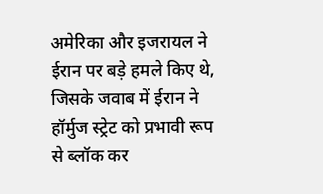अमेरिका और इजरायल ने ईरान पर बड़े हमले किए थे, जिसके जवाब में ईरान ने हॉर्मुज स्ट्रेट को प्रभावी रूप से ब्लॉक कर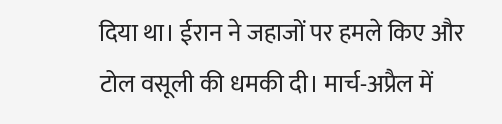दिया था। ईरान ने जहाजों पर हमले किए और टोल वसूली की धमकी दी। मार्च-अप्रैल में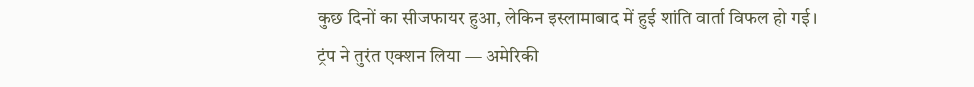कुछ दिनों का सीजफायर हुआ, लेकिन इस्लामाबाद में हुई शांति वार्ता विफल हो गई।
ट्रंप ने तुरंत एक्शन लिया — अमेरिकी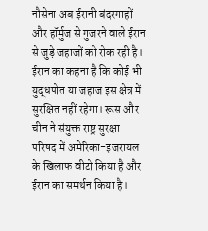नौसेना अब ईरानी बंदरगाहों और हॉर्मुज से गुजरने वाले ईरान से जुड़े जहाजों को रोक रही है। ईरान का कहना है कि कोई भी युद्धपोत या जहाज इस क्षेत्र में सुरक्षित नहीं रहेगा। रूस और चीन ने संयुक्त राष्ट्र सुरक्षा परिषद में अमेरिका-इजरायल के खिलाफ वीटो किया है और ईरान का समर्थन किया है।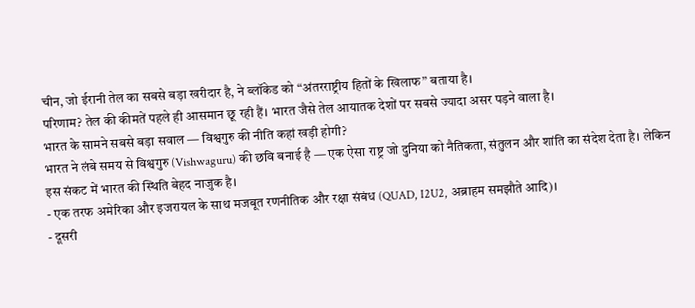चीन, जो ईरानी तेल का सबसे बड़ा खरीदार है, ने ब्लॉकेड को “अंतरराष्ट्रीय हितों के खिलाफ” बताया है।
परिणाम? तेल की कीमतें पहले ही आसमान छू रही हैं। भारत जैसे तेल आयातक देशों पर सबसे ज्यादा असर पड़ने वाला है।
भारत के सामने सबसे बड़ा सवाल — विश्वगुरु की नीति कहां खड़ी होगी?
भारत ने लंबे समय से विश्वगुरु (Vishwaguru) की छवि बनाई है — एक ऐसा राष्ट्र जो दुनिया को नैतिकता, संतुलन और शांति का संदेश देता है। लेकिन इस संकट में भारत की स्थिति बेहद नाजुक है।
- एक तरफ अमेरिका और इजरायल के साथ मजबूत रणनीतिक और रक्षा संबंध (QUAD, I2U2, अब्राहम समझौते आदि)।
- दूसरी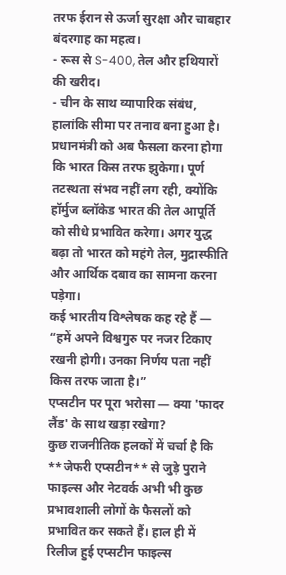तरफ ईरान से ऊर्जा सुरक्षा और चाबहार बंदरगाह का महत्व।
- रूस से S-400, तेल और हथियारों की खरीद।
- चीन के साथ व्यापारिक संबंध, हालांकि सीमा पर तनाव बना हुआ है।
प्रधानमंत्री को अब फैसला करना होगा कि भारत किस तरफ झुकेगा। पूर्ण तटस्थता संभव नहीं लग रही, क्योंकि हॉर्मुज ब्लॉकेड भारत की तेल आपूर्ति को सीधे प्रभावित करेगा। अगर युद्ध बढ़ा तो भारत को महंगे तेल, मुद्रास्फीति और आर्थिक दबाव का सामना करना पड़ेगा।
कई भारतीय विश्लेषक कह रहे हैं — “हमें अपने विश्वगुरु पर नजर टिकाए रखनी होगी। उनका निर्णय पता नहीं किस तरफ जाता है।”
एप्सटीन पर पूरा भरोसा — क्या 'फादर लैंड' के साथ खड़ा रखेगा?
कुछ राजनीतिक हलकों में चर्चा है कि **जेफरी एप्सटीन** से जुड़े पुराने फाइल्स और नेटवर्क अभी भी कुछ प्रभावशाली लोगों के फैसलों को प्रभावित कर सकते हैं। हाल ही में रिलीज हुई एप्सटीन फाइल्स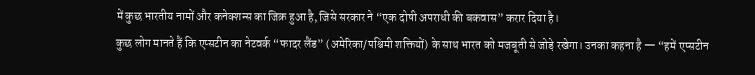में कुछ भारतीय नामों और कनेक्शन्स का जिक्र हुआ है, जिसे सरकार ने “एक दोषी अपराधी की बकवास” करार दिया है।
कुछ लोग मानते हैं कि एप्सटीन का नेटवर्क “फादर लैंड” (अमेरिका/पश्चिमी शक्तियों) के साथ भारत को मजबूती से जोड़े रखेगा। उनका कहना है — “हमें एप्सटीन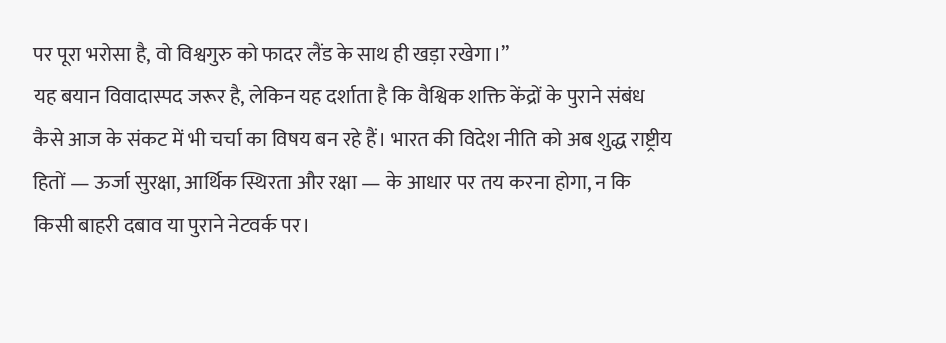पर पूरा भरोसा है, वो विश्वगुरु को फादर लैंड के साथ ही खड़ा रखेगा।”
यह बयान विवादास्पद जरूर है, लेकिन यह दर्शाता है कि वैश्विक शक्ति केंद्रों के पुराने संबंध कैसे आज के संकट में भी चर्चा का विषय बन रहे हैं। भारत की विदेश नीति को अब शुद्ध राष्ट्रीय हितों — ऊर्जा सुरक्षा, आर्थिक स्थिरता और रक्षा — के आधार पर तय करना होगा, न कि किसी बाहरी दबाव या पुराने नेटवर्क पर।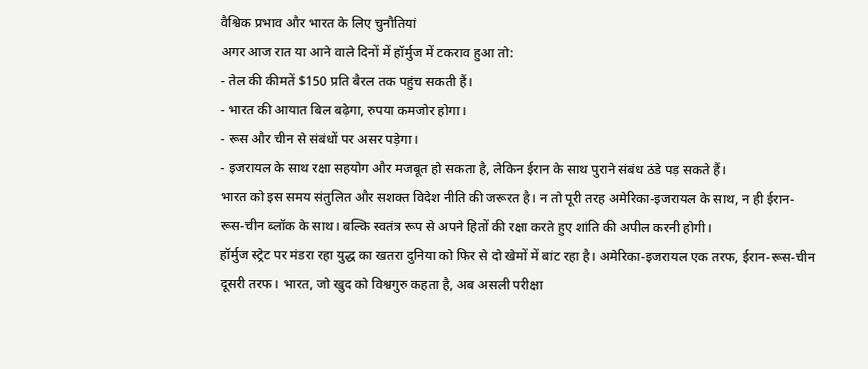वैश्विक प्रभाव और भारत के लिए चुनौतियां
अगर आज रात या आने वाले दिनों में हॉर्मुज में टकराव हुआ तो:
- तेल की कीमतें $150 प्रति बैरल तक पहुंच सकती हैं।
- भारत की आयात बिल बढ़ेगा, रुपया कमजोर होगा।
- रूस और चीन से संबंधों पर असर पड़ेगा।
- इजरायल के साथ रक्षा सहयोग और मजबूत हो सकता है, लेकिन ईरान के साथ पुराने संबंध ठंडे पड़ सकते हैं।
भारत को इस समय संतुलित और सशक्त विदेश नीति की जरूरत है। न तो पूरी तरह अमेरिका-इजरायल के साथ, न ही ईरान-रूस-चीन ब्लॉक के साथ। बल्कि स्वतंत्र रूप से अपने हितों की रक्षा करते हुए शांति की अपील करनी होगी।
हॉर्मुज स्ट्रेट पर मंडरा रहा युद्ध का खतरा दुनिया को फिर से दो खेमों में बांट रहा है। अमेरिका-इजरायल एक तरफ, ईरान-रूस-चीन दूसरी तरफ। भारत, जो खुद को विश्वगुरु कहता है, अब असली परीक्षा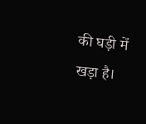की घड़ी में खड़ा है।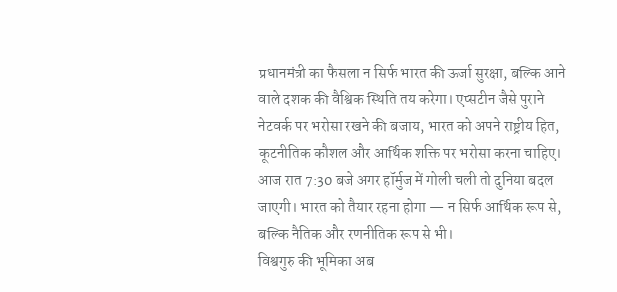प्रधानमंत्री का फैसला न सिर्फ भारत की ऊर्जा सुरक्षा, बल्कि आने वाले दशक की वैश्विक स्थिति तय करेगा। एप्सटीन जैसे पुराने नेटवर्क पर भरोसा रखने की बजाय, भारत को अपने राष्ट्रीय हित, कूटनीतिक कौशल और आर्थिक शक्ति पर भरोसा करना चाहिए।
आज रात 7:30 बजे अगर हॉर्मुज में गोली चली तो दुनिया बदल जाएगी। भारत को तैयार रहना होगा — न सिर्फ आर्थिक रूप से, बल्कि नैतिक और रणनीतिक रूप से भी।
विश्वगुरु की भूमिका अब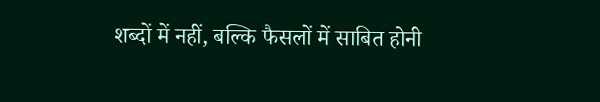शब्दों में नहीं, बल्कि फैसलों में साबित होनी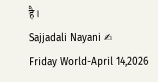है।
Sajjadali Nayani ✍
Friday World-April 14,2026